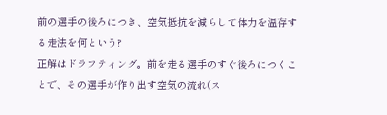前の選手の後ろにつき、空気抵抗を減らして体力を温存する走法を何という?
正解はドラフティング。前を走る選手のすぐ後ろにつくことで、その選手が作り出す空気の流れ(ス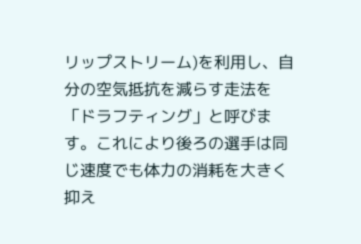リップストリーム)を利用し、自分の空気抵抗を減らす走法を「ドラフティング」と呼びます。これにより後ろの選手は同じ速度でも体力の消耗を大きく抑え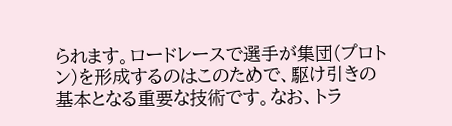られます。ロードレースで選手が集団(プロトン)を形成するのはこのためで、駆け引きの基本となる重要な技術です。なお、トラ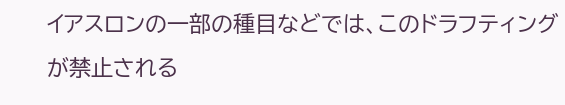イアスロンの一部の種目などでは、このドラフティングが禁止される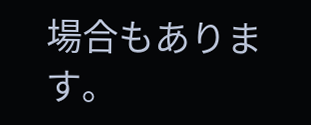場合もあります。